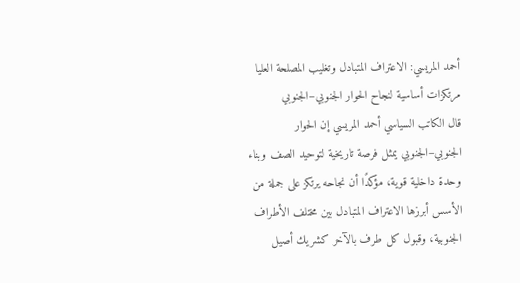أحمد المريسي: الاعتراف المتبادل وتغليب المصلحة العليا مرتكزات أساسية لنجاح الحوار الجنوبي–الجنوبي
قال الكاتب السياسي أحمد المريسي إن الحوار الجنوبي–الجنوبي يمثل فرصة تاريخية لتوحيد الصف وبناء وحدة داخلية قوية، مؤكدًا أن نجاحه يرتكز على جملة من الأسس أبرزها الاعتراف المتبادل بين مختلف الأطراف الجنوبية، وقبول كل طرف بالآخر كشريك أصيل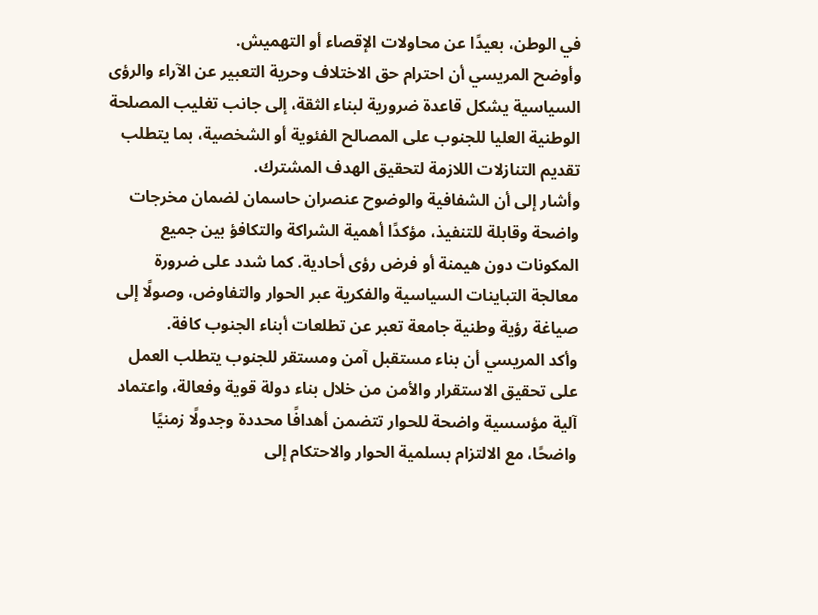في الوطن، بعيدًا عن محاولات الإقصاء أو التهميش.
وأوضح المريسي أن احترام حق الاختلاف وحرية التعبير عن الآراء والرؤى السياسية يشكل قاعدة ضرورية لبناء الثقة، إلى جانب تغليب المصلحة الوطنية العليا للجنوب على المصالح الفئوية أو الشخصية، بما يتطلب تقديم التنازلات اللازمة لتحقيق الهدف المشترك.
وأشار إلى أن الشفافية والوضوح عنصران حاسمان لضمان مخرجات واضحة وقابلة للتنفيذ، مؤكدًا أهمية الشراكة والتكافؤ بين جميع المكونات دون هيمنة أو فرض رؤى أحادية. كما شدد على ضرورة معالجة التباينات السياسية والفكرية عبر الحوار والتفاوض، وصولًا إلى صياغة رؤية وطنية جامعة تعبر عن تطلعات أبناء الجنوب كافة.
وأكد المريسي أن بناء مستقبل آمن ومستقر للجنوب يتطلب العمل على تحقيق الاستقرار والأمن من خلال بناء دولة قوية وفعالة، واعتماد آلية مؤسسية واضحة للحوار تتضمن أهدافًا محددة وجدولًا زمنيًا واضحًا، مع الالتزام بسلمية الحوار والاحتكام إلى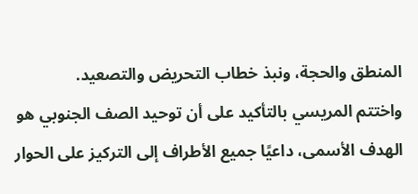المنطق والحجة، ونبذ خطاب التحريض والتصعيد.
واختتم المريسي بالتأكيد على أن توحيد الصف الجنوبي هو الهدف الأسمى، داعيًا جميع الأطراف إلى التركيز على الحوار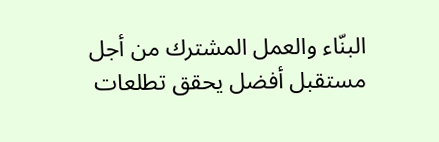البنّاء والعمل المشترك من أجل مستقبل أفضل يحقق تطلعات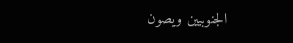الجنوبيين ويصون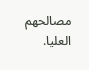مصالحهم العليا.